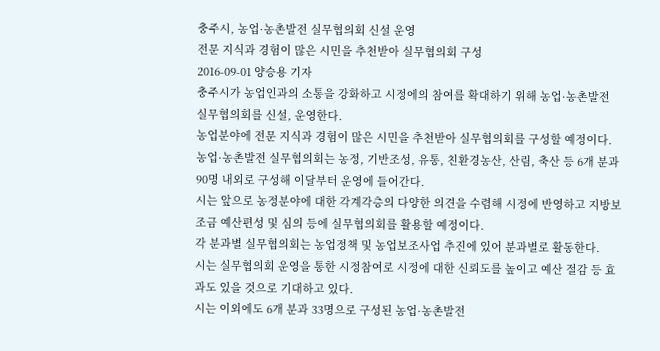충주시, 농업·농촌발전 실무협의회 신설 운영
전문 지식과 경험이 많은 시민을 추천받아 실무협의회 구성
2016-09-01 양승용 기자
충주시가 농업인과의 소통을 강화하고 시정에의 참여를 확대하기 위해 농업·농촌발전 실무협의회를 신설, 운영한다.
농업분야에 전문 지식과 경험이 많은 시민을 추천받아 실무협의회를 구성할 예정이다.
농업·농촌발전 실무협의회는 농정, 기반조성, 유통, 친환경농산, 산림, 축산 등 6개 분과 90명 내외로 구성해 이달부터 운영에 들어간다.
시는 앞으로 농정분야에 대한 각계각층의 다양한 의견을 수렴해 시정에 반영하고 지방보조금 예산편성 및 심의 등에 실무협의회를 활용할 예정이다.
각 분과별 실무협의회는 농업정책 및 농업보조사업 추진에 있어 분과별로 활동한다.
시는 실무협의회 운영을 통한 시정참여로 시정에 대한 신뢰도를 높이고 예산 절감 등 효과도 있을 것으로 기대하고 있다.
시는 이외에도 6개 분과 33명으로 구성된 농업·농촌발전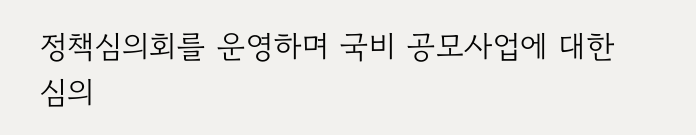정책심의회를 운영하며 국비 공모사업에 대한 심의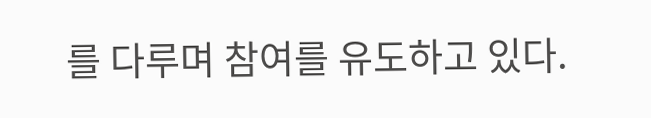를 다루며 참여를 유도하고 있다.